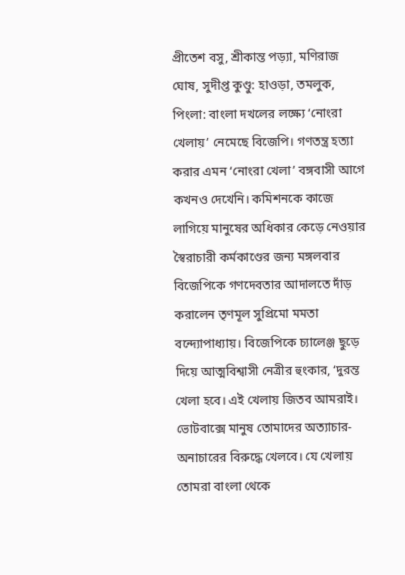প্রীতেশ বসু, শ্রীকান্ত পড়্যা, মণিরাজ ঘোষ, সুদীপ্ত কুণ্ডু: হাওড়া, তমলুক, পিংলা: বাংলা দখলের লক্ষ্যে ‘নোংরা খেলায়’ নেমেছে বিজেপি। গণতন্ত্র হত্যা করার এমন ‘নোংরা খেলা’ বঙ্গবাসী আগে কখনও দেখেনি। কমিশনকে কাজে লাগিয়ে মানুষের অধিকার কেড়ে নেওয়ার স্বৈরাচারী কর্মকাণ্ডের জন্য মঙ্গলবার বিজেপিকে গণদেবতার আদালতে দাঁড় করালেন তৃণমূল সুপ্রিমো মমতা বন্দ্যোপাধ্যায়। বিজেপিকে চ্যালেঞ্জ ছুড়ে দিয়ে আত্মবিশ্বাসী নেত্রীর হুংকার, ‘দুরন্ত খেলা হবে। এই খেলায় জিতব আমরাই। ভোটবাক্সে মানুষ তোমাদের অত্যাচার-অনাচারের বিরুদ্ধে খেলবে। যে খেলায় তোমরা বাংলা থেকে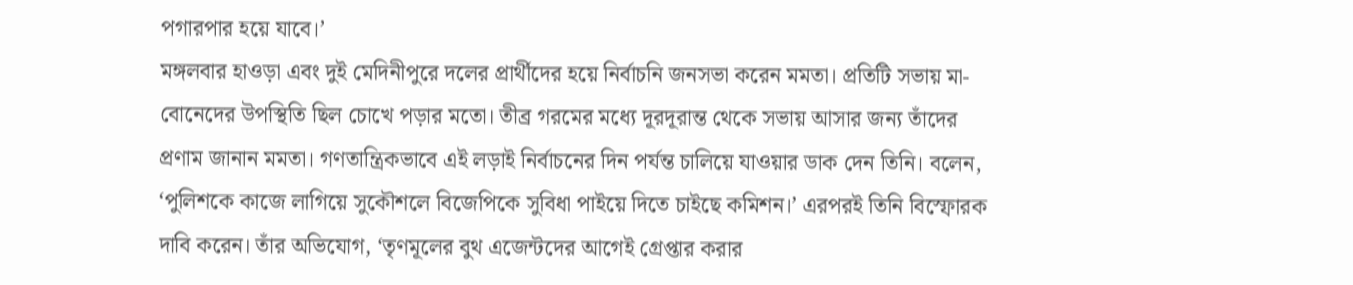পগারপার হয়ে যাবে।’
মঙ্গলবার হাওড়া এবং দুই মেদিনীপুরে দলের প্রার্থীদের হয়ে নির্বাচনি জনসভা করেন মমতা। প্রতিটি সভায় মা-বোনেদের উপস্থিতি ছিল চোখে পড়ার মতো। তীব্র গরমের মধ্যে দূরদূরান্ত থেকে সভায় আসার জন্য তাঁদের প্রণাম জানান মমতা। গণতান্ত্রিকভাবে এই লড়াই নির্বাচনের দিন পর্যন্ত চালিয়ে যাওয়ার ডাক দেন তিনি। বলেন, ‘পুলিশকে কাজে লাগিয়ে সুকৌশলে বিজেপিকে সুবিধা পাইয়ে দিতে চাইছে কমিশন।’ এরপরই তিনি বিস্ফোরক দাবি করেন। তাঁর অভিযোগ, ‘তৃণমূলের বুথ এজেন্টদের আগেই গ্রেপ্তার করার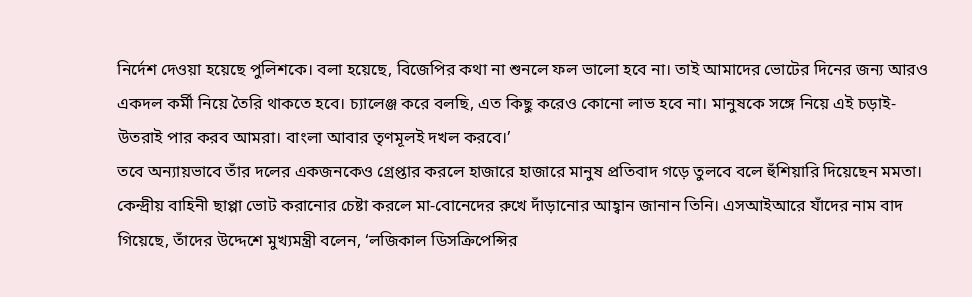নির্দেশ দেওয়া হয়েছে পুলিশকে। বলা হয়েছে, বিজেপির কথা না শুনলে ফল ভালো হবে না। তাই আমাদের ভোটের দিনের জন্য আরও একদল কর্মী নিয়ে তৈরি থাকতে হবে। চ্যালেঞ্জ করে বলছি, এত কিছু করেও কোনো লাভ হবে না। মানুষকে সঙ্গে নিয়ে এই চড়াই-উতরাই পার করব আমরা। বাংলা আবার তৃণমূলই দখল করবে।’
তবে অন্যায়ভাবে তাঁর দলের একজনকেও গ্রেপ্তার করলে হাজারে হাজারে মানুষ প্রতিবাদ গড়ে তুলবে বলে হুঁশিয়ারি দিয়েছেন মমতা। কেন্দ্রীয় বাহিনী ছাপ্পা ভোট করানোর চেষ্টা করলে মা-বোনেদের রুখে দাঁড়ানোর আহ্বান জানান তিনি। এসআইআরে যাঁদের নাম বাদ গিয়েছে, তাঁদের উদ্দেশে মুখ্যমন্ত্রী বলেন, ‘লজিকাল ডিসক্রিপেন্সির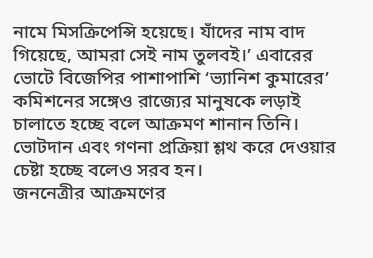নামে মিসক্রিপেন্সি হয়েছে। যাঁদের নাম বাদ গিয়েছে, আমরা সেই নাম তুলবই।’ এবারের ভোটে বিজেপির পাশাপাশি ‘ভ্যানিশ কুমারের’ কমিশনের সঙ্গেও রাজ্যের মানুষকে লড়াই চালাতে হচ্ছে বলে আক্রমণ শানান তিনি। ভোটদান এবং গণনা প্রক্রিয়া শ্লথ করে দেওয়ার চেষ্টা হচ্ছে বলেও সরব হন।
জননেত্রীর আক্রমণের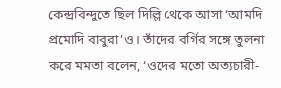কেন্দ্রবিন্দুতে ছিল দিল্লি থেকে আসা ‘আমদি প্রমোদি বাবুরা’ও। তাঁদের বর্গির সঙ্গে তুলনা করে মমতা বলেন, ‘ওদের মতো অত্যচারী-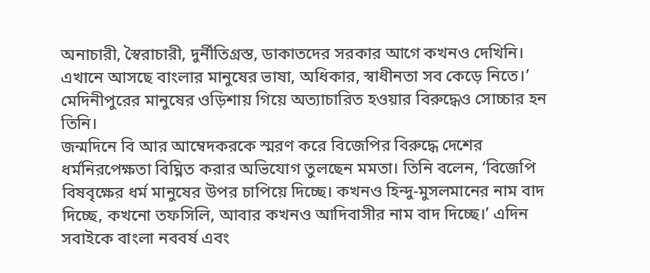অনাচারী, স্বৈরাচারী, দুর্নীতিগ্রস্ত, ডাকাতদের সরকার আগে কখনও দেখিনি। এখানে আসছে বাংলার মানুষের ভাষা, অধিকার, স্বাধীনতা সব কেড়ে নিতে।’ মেদিনীপুরের মানুষের ওড়িশায় গিয়ে অত্যাচারিত হওয়ার বিরুদ্ধেও সোচ্চার হন তিনি।
জন্মদিনে বি আর আম্বেদকরকে স্মরণ করে বিজেপির বিরুদ্ধে দেশের ধর্মনিরপেক্ষতা বিঘ্নিত করার অভিযোগ তুলছেন মমতা। তিনি বলেন, ‘বিজেপি বিষবৃক্ষের ধর্ম মানুষের উপর চাপিয়ে দিচ্ছে। কখনও হিন্দু-মুসলমানের নাম বাদ দিচ্ছে, কখনো তফসিলি, আবার কখনও আদিবাসীর নাম বাদ দিচ্ছে।’ এদিন সবাইকে বাংলা নববর্ষ এবং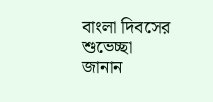বাংলা দিবসের শুভেচ্ছা জানান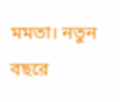মমতা। নতুন বছরে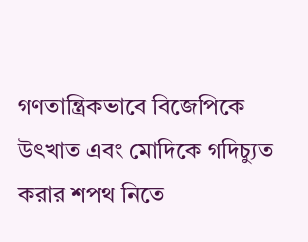গণতান্ত্রিকভাবে বিজেপিকে উৎখাত এবং মোদিকে গদিচ্যুত করার শপথ নিতে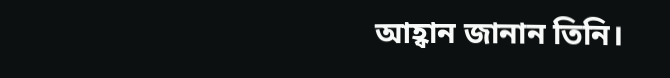আহ্বান জানান তিনি।